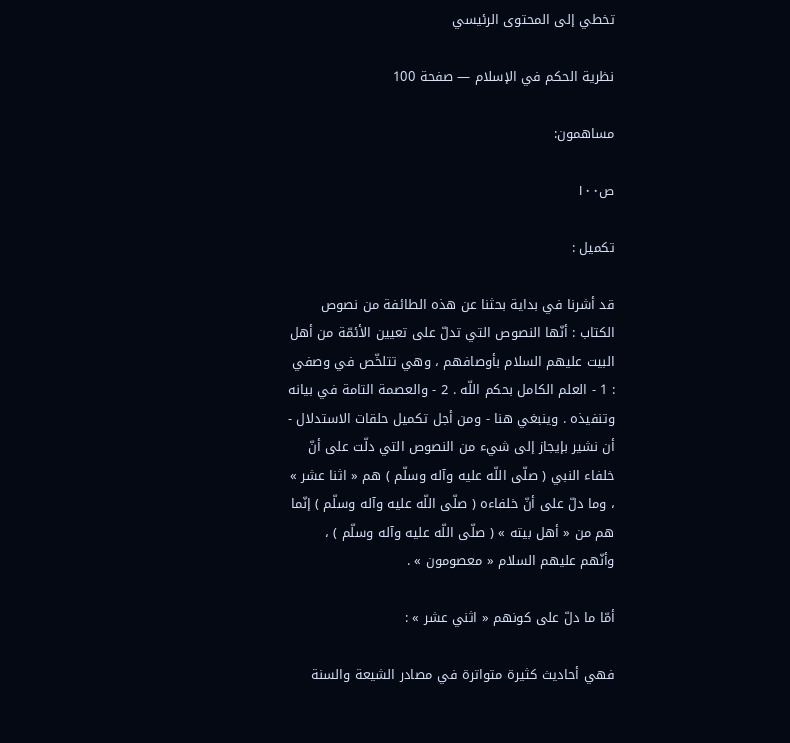تخطي إلى المحتوى الرئيسي

نظرية الحكم في الإسلام — صفحة 100

مساهمون:

ص١٠٠

تكميل :

قد أشرنا في بداية بحثنا عن هذه الطائفة من نصوص الكتاب : أنّها النصوص التي تدلّ على تعيين الأئمّة من أهل البيت عليهم السلام بأوصافهم ، وهي تتلخّص في وصفي : 1 - العلم الكامل بحكم اللّه . 2 - والعصمة التامة في بيانه وتنفيذه . وينبغي هنا - ومن أجل تكميل حلقات الاستدلال - أن نشير بإيجاز إلى شيء من النصوص التي دلّت على أنّ خلفاء النبي ( صلّى اللّه عليه وآله وسلّم ) هم « اثنا عشر » ، وما دلّ على أنّ خلفاءه ( صلّى اللّه عليه وآله وسلّم ) إنّما هم من « أهل بيته » ( صلّى اللّه عليه وآله وسلّم ) ، وأنّهم عليهم السلام « معصومون » .

أمّا ما دلّ على كونهم « اثني عشر » :

فهي أحاديث كثيرة متواترة في مصادر الشيعة والسنة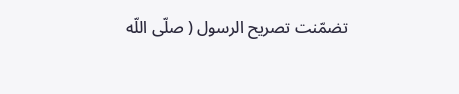تضمّنت تصريح الرسول ( صلّى اللّه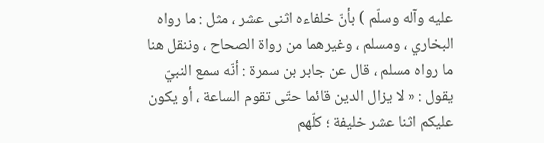عليه وآله وسلّم ) بأنّ خلفاءه اثنى عشر ، مثل : ما رواه البخاري ، ومسلم ، وغيرهما من رواة الصحاح ، وننقل هنا ما رواه مسلم ، قال عن جابر بن سمرة : أنّه سمع النبيّ يقول : « لا يزال الدين قائما حتّى تقوم الساعة ، أو يكون عليكم اثنا عشر خليفة ؛ كلّهم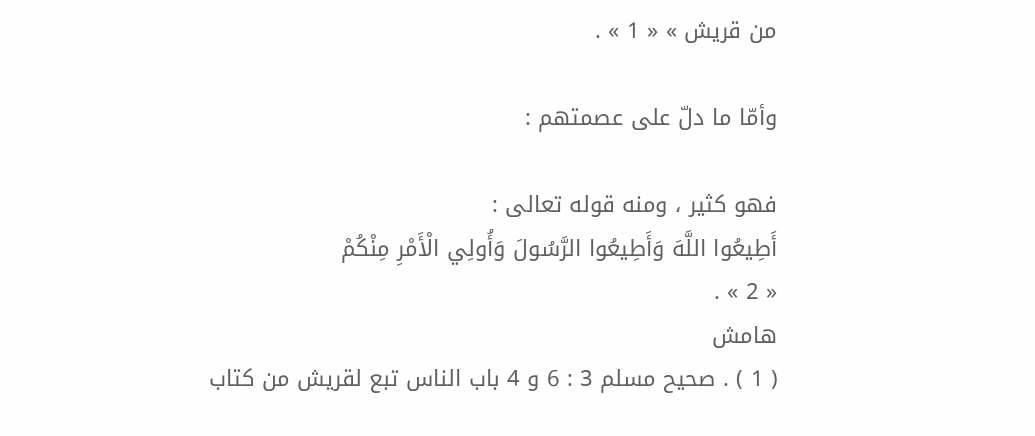من قريش » « 1 » .

وأمّا ما دلّ على عصمتهم :

فهو كثير ، ومنه قوله تعالى :
أَطِيعُوا اللَّهَ وَأَطِيعُوا الرَّسُولَ وَأُولِي الْأَمْرِ مِنْكُمْ
« 2 » .
هامش
( 1 ) . صحيح مسلم 3 : 6 و 4 باب الناس تبع لقريش من كتاب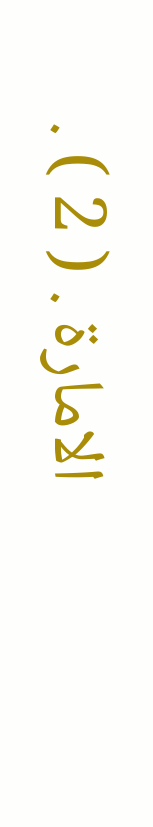الامارة . ( 2 ) .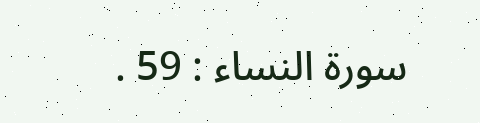سورة النساء : 59 .